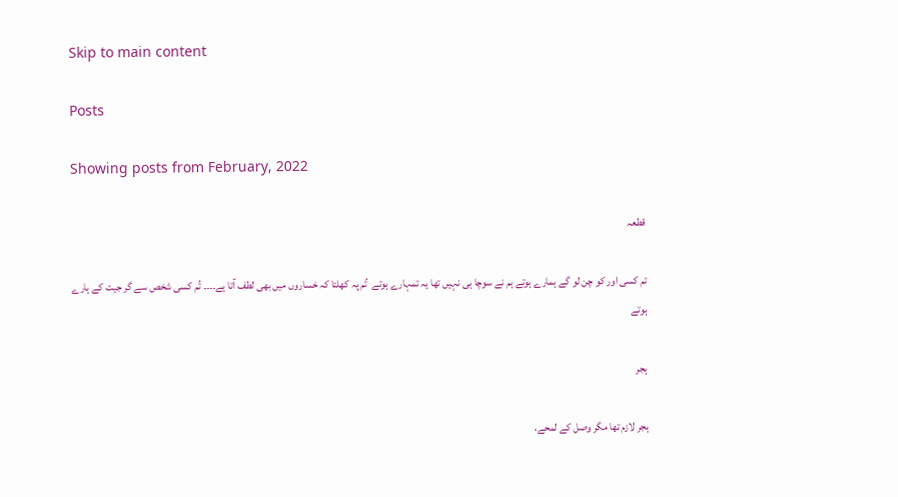Skip to main content

Posts

Showing posts from February, 2022

قطعہ

تم کسی اور کو چن لو گے ہمارے ہوتے ہم نے سوچا ہی نہیں تھا یہ تمہارے ہوتے  تُم پہ کھلتا کہ خساروں میں بھی لطف آتا ہے۔۔۔۔ تُم کسی شخص سے گر جیت کے ہارے ہوتے

ہجر

ہجر لازم تھا مگر وصل کے لمحے،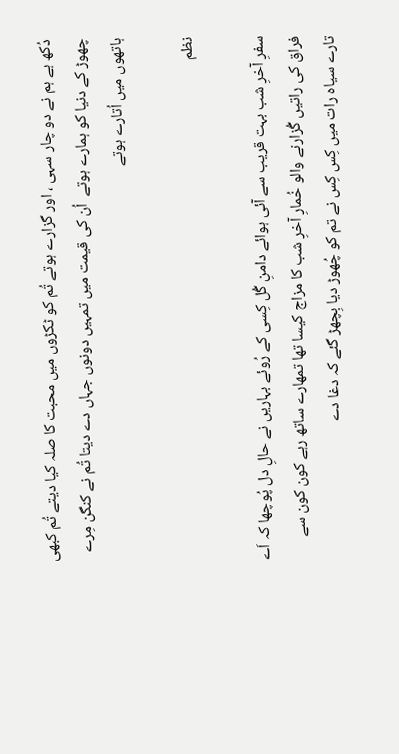دُکھ ہے ہم نے دو چار سہی ، اور گزارے ہوتے تُم کو ٹکڑوں میں محبت کا صلہ کیا دیتے تُم کبھی چھوڑ کے دنیا کو ہمارے ہوتے  اُن کی قیمت میں تمہیں دونوں جہاں دے دیتا تُم نے کنگن مِرے ہاتھوں میں اُتارے ہوتے

نظم

سفرِ آخرِ شب بہت قریب سے آئی ہوائے دامنِ گُل کِسی کے رُوئے بہاریں نے حالِ دل پُوچھا کہ اَے فراق کی راتیں گُزارنے والو خُمارِ آخرِ شب کا مزاج کیسا تھا تمھارے ساتھ رہے کون کون سے تارے سیاہ رات میں کِس کِس نے تم کو چُھوڑ دیا بِچھڑ گئے کہ دغا دے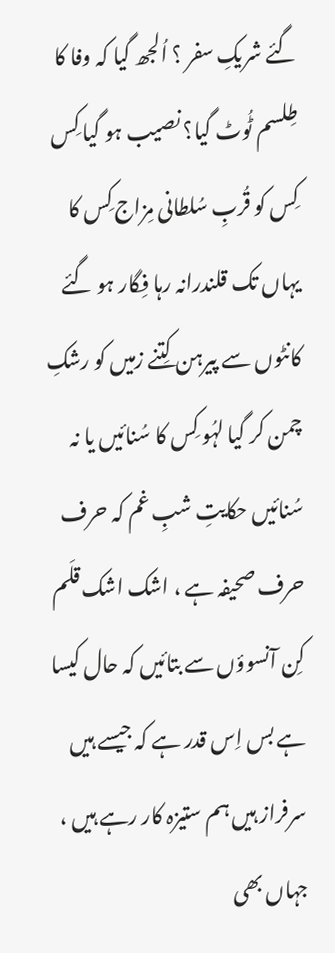گئے شریکِ سفر ؟ اُلجھ گیا کہ وفا کا طِلسم ٹُوٹ گیا؟ نصیب ہو گیا کِس کِس کو قُربِ سُلطانی مِزاج کِس کا یہاں تک قلندرانہ رہا فِگار ہو گئے کانٹوں سے پیرہن کِتنے زمیں کو رشکِ چمن کر گیا لہُو کِس کا سُنائیں یا نہ سُنائیں حکایتِ شبِ غم کہ حرف حرف صحیفہ ہے ، اشک اشک قلَم کِن آنسوؤں سے بتائیں کہ حال کیسا ہے بس اِس قدر ہے کہ جیسے ہیں سرفراز ہیں ہم ستیزہ کار رہے ہیں ، جہاں بھی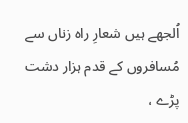اُلجھے ہیں شعارِ راہ زناں سے مُسافروں کے قدم ہزار دشت پڑے ،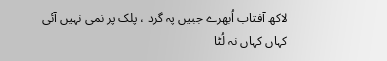لاکھ آفتاب اُبھرے جبیں پہ گرد ، پلک پر نمی نہیں آئی کہاں کہاں نہ لُٹا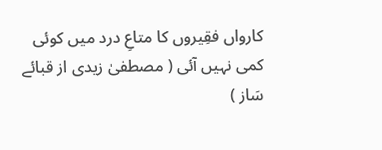کارواں فقِیروں کا متاعِ درد میں کوئی کمی نہیں آئی ( مصطفیٰ زیدی از قبائے سَاز )